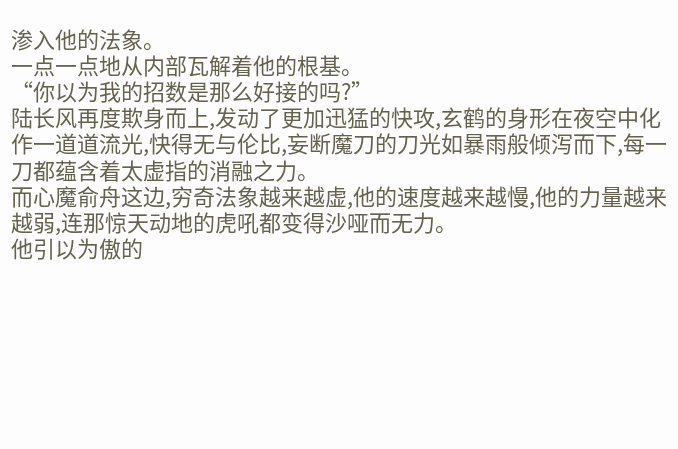渗入他的法象。
一点一点地从内部瓦解着他的根基。
“你以为我的招数是那么好接的吗?”
陆长风再度欺身而上,发动了更加迅猛的快攻,玄鹤的身形在夜空中化作一道道流光,快得无与伦比,妄断魔刀的刀光如暴雨般倾泻而下,每一刀都蕴含着太虚指的消融之力。
而心魔俞舟这边,穷奇法象越来越虚,他的速度越来越慢,他的力量越来越弱,连那惊天动地的虎吼都变得沙哑而无力。
他引以为傲的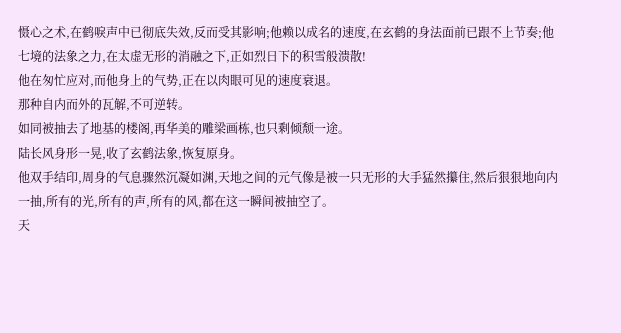慑心之术,在鹤唳声中已彻底失效,反而受其影响;他赖以成名的速度,在玄鹤的身法面前已跟不上节奏;他七境的法象之力,在太虚无形的消融之下,正如烈日下的积雪般溃散!
他在匆忙应对,而他身上的气势,正在以肉眼可见的速度衰退。
那种自内而外的瓦解,不可逆转。
如同被抽去了地基的楼阁,再华美的雕梁画栋,也只剩倾颓一途。
陆长风身形一晃,收了玄鹤法象,恢复原身。
他双手结印,周身的气息骤然沉凝如渊,天地之间的元气像是被一只无形的大手猛然攥住,然后狠狠地向内一抽,所有的光,所有的声,所有的风,都在这一瞬间被抽空了。
天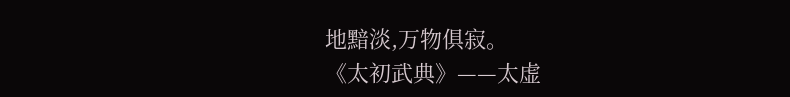地黯淡,万物俱寂。
《太初武典》——太虚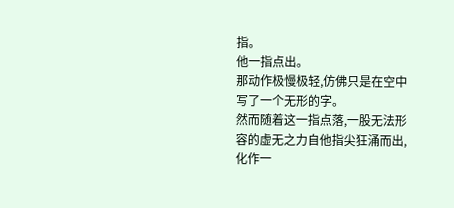指。
他一指点出。
那动作极慢极轻,仿佛只是在空中写了一个无形的字。
然而随着这一指点落,一股无法形容的虚无之力自他指尖狂涌而出,化作一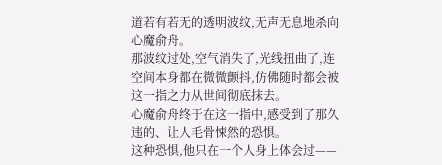道若有若无的透明波纹,无声无息地杀向心魔俞舟。
那波纹过处,空气消失了,光线扭曲了,连空间本身都在微微颤抖,仿佛随时都会被这一指之力从世间彻底抹去。
心魔俞舟终于在这一指中,感受到了那久违的、让人毛骨悚然的恐惧。
这种恐惧,他只在一个人身上体会过——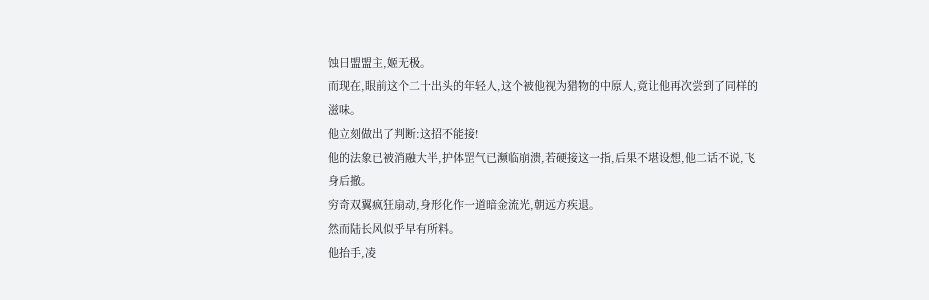蚀日盟盟主,姬无极。
而现在,眼前这个二十出头的年轻人,这个被他视为猎物的中原人,竟让他再次尝到了同样的滋味。
他立刻做出了判断:这招不能接!
他的法象已被消融大半,护体罡气已濒临崩溃,若硬接这一指,后果不堪设想,他二话不说,飞身后撤。
穷奇双翼疯狂扇动,身形化作一道暗金流光,朝远方疾退。
然而陆长风似乎早有所料。
他抬手,凌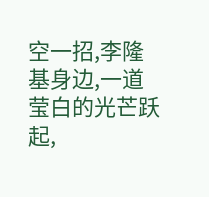空一招,李隆基身边,一道莹白的光芒跃起,